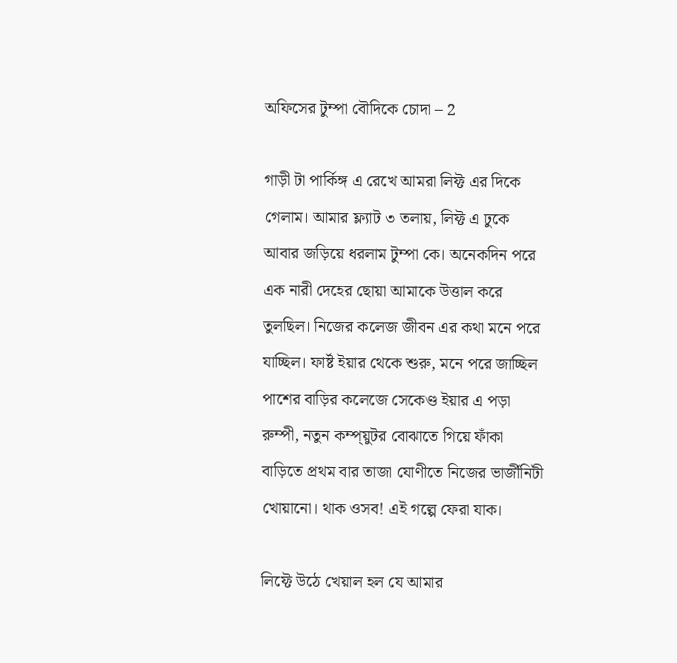অফিসের টুম্পা বৌদিকে চোদা – 2

গাড়ী টা পার্কিঙ্গ এ রেখে আমরা লিফ্ট এর দিকে গেলাম। আমার ফ্ল্যাট ৩ তলায়, লিফ্ট এ ঢুকে আবার জড়িয়ে ধরলাম টুম্পা কে। অনেকদিন পরে এক নারী দেহের ছোয়া আমাকে উত্তাল করে তুলছিল। নিজের কলেজ জীবন এর কথা মনে পরে যাচ্ছিল। ফার্ষ্ট ইয়ার থেকে শুরু, মনে পরে জাচ্ছিল পাশের বাড়ির কলেজে সেকেণ্ড ইয়ার এ পড়া রুম্পী, নতুন কম্প্য়ুটর বোঝাতে গিয়ে ফাঁকা বাড়িতে প্রথম বার তাজা যোণীতে নিজের ভার্জীনিটী খোয়ানো। থাক ওসব! এই গল্পে ফেরা যাক।

লিফ্টে উঠে খেয়াল হল যে আমার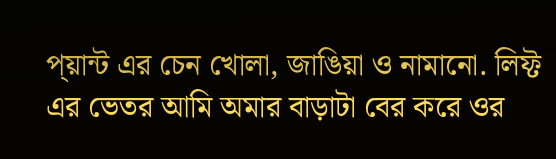প্য়ান্ট এর চেন খোলা, জাঙিয়া ও নামানো. লিফ্ট এর ভেতর আমি অমার বাড়াটা বের করে ওর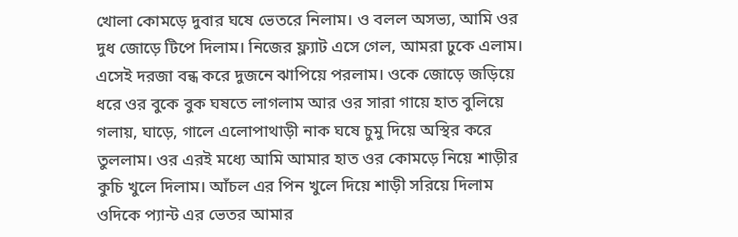খোলা কোমড়ে দুবার ঘষে ভেতরে নিলাম। ও বলল অসভ্য, আমি ওর দুধ জোড়ে টিপে দিলাম। নিজের ফ্ল্যাট এসে গেল, আমরা ঢুকে এলাম। এসেই দরজা বন্ধ করে দুজনে ঝাপিয়ে পরলাম। ওকে জোড়ে জড়িয়ে ধরে ওর বুকে বুক ঘষতে লাগলাম আর ওর সারা গায়ে হাত বুলিয়ে গলায়, ঘাড়ে, গালে এলোপাথাড়ী নাক ঘষে চুমু দিয়ে অস্থির করে তুললাম। ওর এরই মধ্যে আমি আমার হাত ওর কোমড়ে নিয়ে শাড়ীর কুচি খুলে দিলাম। আঁচল এর পিন খুলে দিয়ে শাড়ী সরিয়ে দিলাম ওদিকে প্যান্ট এর ভেতর আমার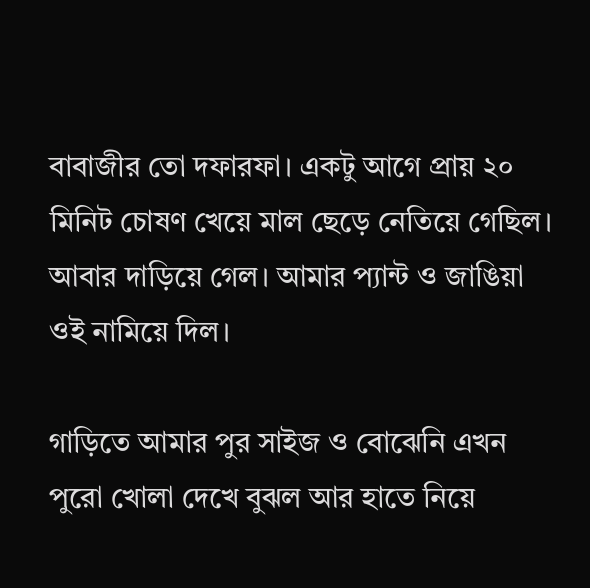বাবাজীর তো দফারফা। একটু আগে প্রায় ২০ মিনিট চোষণ খেয়ে মাল ছেড়ে নেতিয়ে গেছিল। আবার দাড়িয়ে গেল। আমার প্যান্ট ও জাঙিয়া ওই নামিয়ে দিল।

গাড়িতে আমার পুর সাইজ ও বোঝেনি এখন পুরো খোলা দেখে বুঝল আর হাতে নিয়ে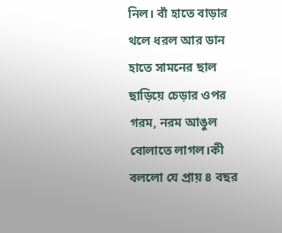নিল। বাঁ হাতে বাড়ার থলে ধরল আর ডান হাতে সামনের ছাল ছাড়িয়ে চেড়ার ওপর গরম, নরম আঙুল বোলাতে লাগল।কী বললো যে প্রায় ৪ বছর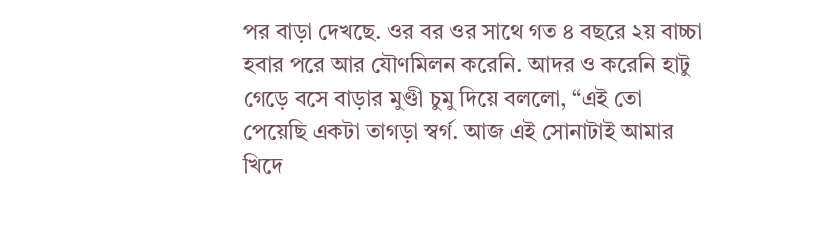পর বাড়া দেখছে. ওর বর ওর সাথে গত ৪ বছরে ২য় বাচ্চা হবার পরে আর যৌণমিলন করেনি. আদর ও করেনি হাটু গেড়ে বসে বাড়ার মুণ্ডী চুমু দিয়ে বললো, “এই তো পেয়েছি একটা তাগড়া স্বর্গ. আজ এই সোনাটাই আমার খিদে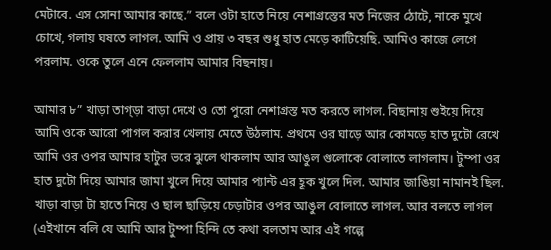মেটাবে. এস সোনা আমার কাছে.” বলে ওটা হাতে নিয়ে নেশাগ্রস্তের মত নিজের ঠোটে, নাকে মুখে চোখে, গলায় ঘষতে লাগল. আমি ও প্রায় ৩ বছর শুধু হাত মেড়ে কাটিয়েছি. আমিও কাজে লেগে পরলাম. ওকে তুলে এনে ফেললাম আমার বিছনায়।

আমার ৮” খাড়া তাগ্ড়া বাড়া দেখে ও তো পুরো নেশাগ্রস্ত মত করতে লাগল. বিছানায় শুইয়ে দিয়ে আমি ওকে আরো পাগল করার খেলায় মেতে উঠলাম. প্রথমে ওর ঘাড়ে আর কোমড়ে হাত দুটো রেখে আমি ওর ওপর আমার হাটুর ভরে ঝুলে থাকলাম আর আঙুল গুলোকে বোলাতে লাগলাম। টুম্পা ওর হাত দুটো দিয়ে আমার জামা খুলে দিয়ে আমার প্যান্ট এর হূক খুলে দিল. আমার জাঙিয়া নামানই ছিল. খাড়া বাড়া টা হাতে নিয়ে ও ছাল ছাড়িয়ে চেড়াটার ওপর আঙুল বোলাতে লাগল. আর বলতে লাগল (এইখানে বলি যে আমি আর টুম্পা হিন্দি তে কথা বলতাম আর এই গল্পে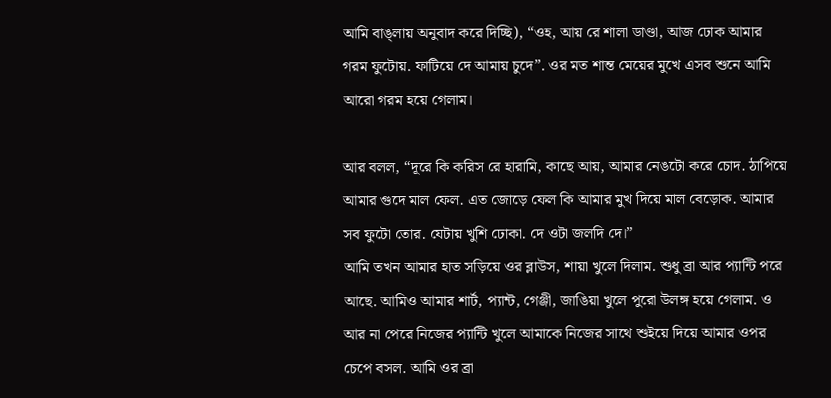আমি বাঙ্লায় অনুবাদ করে দিচ্ছি), “ওহ, আয় রে শালা ডাণ্ডা, আজ ঢোক আমার গরম ফুটোয়. ফাটিয়ে দে আমায় চুদে”. ওর মত শান্ত মেয়ের মুখে এসব শুনে আমি আরো গরম হয়ে গেলাম।

আর বলল, “দূরে কি করিস রে হারামি, কাছে আয়, আমার নেঙটো করে চোদ. ঠাপিয়ে আমার গুদে মাল ফেল. এত জোড়ে ফেল কি আমার মুখ দিয়ে মাল বেড়োক. আমার সব ফুটো তোর. যেটায় খুশি ঢোকা. দে ওটা জলদি দে।”
আমি তখন আমার হাত সড়িয়ে ওর ব্লাউস, শায়া খুলে দিলাম. শুধু ব্রা আর প্যান্টি পরে আছে. আমিও আমার শার্ট, প্যান্ট, গেঞ্জী, জাঙিয়া খুলে পুরো উলঙ্গ হয়ে গেলাম. ও আর না পেরে নিজের প্যান্টি খুলে আমাকে নিজের সাথে শুইয়ে দিয়ে আমার ওপর চেপে বসল. আমি ওর ব্রা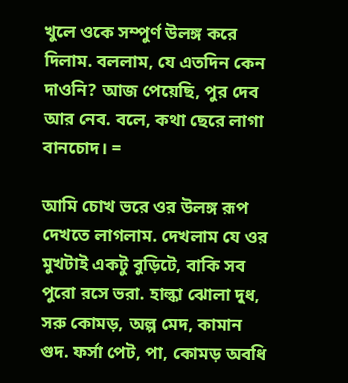খুলে ওকে সম্পুর্ণ উলঙ্গ করে দিলাম. বললাম, যে এতদিন কেন দাওনি? আজ পেয়েছি, পুর দেব আর নেব. বলে, কথা ছেরে লাগা বানচোদ। =

আমি চোখ ভরে ওর উলঙ্গ রূপ দেখতে লাগলাম. দেখলাম যে ওর মুখটাই একটু বুড়িটে, বাকি সব পুরো রসে ভরা. হাল্কা ঝোলা দুধ, সরু কোমড়, অল্প মেদ, কামান গুদ. ফর্সা পেট, পা, কোমড় অবধি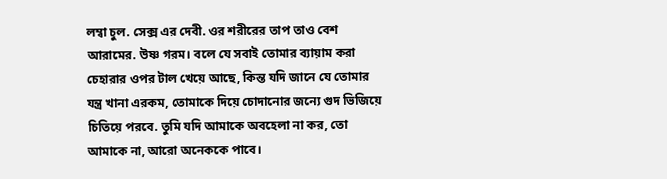লম্বা চুল. সেক্স এর দেবী. ওর শরীরের তাপ তাও বেশ আরামের. উষ্ণ গরম। বলে যে সবাই তোমার ব্যায়াম করা চেহারার ওপর টাল খেয়ে আছে, কিন্ত যদি জানে যে তোমার যন্ত্র খানা এরকম, তোমাকে দিয়ে চোদানোর জন্যে গুদ ভিজিয়ে চিতিয়ে পরবে. তুমি যদি আমাকে অবহেলা না কর, তো আমাকে না, আরো অনেককে পাবে।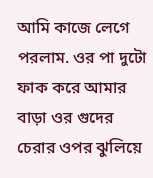আমি কাজে লেগে পরলাম. ওর পা দুটো ফাক করে আমার বাড়া ওর গুদের চেরার ওপর ঝুলিয়ে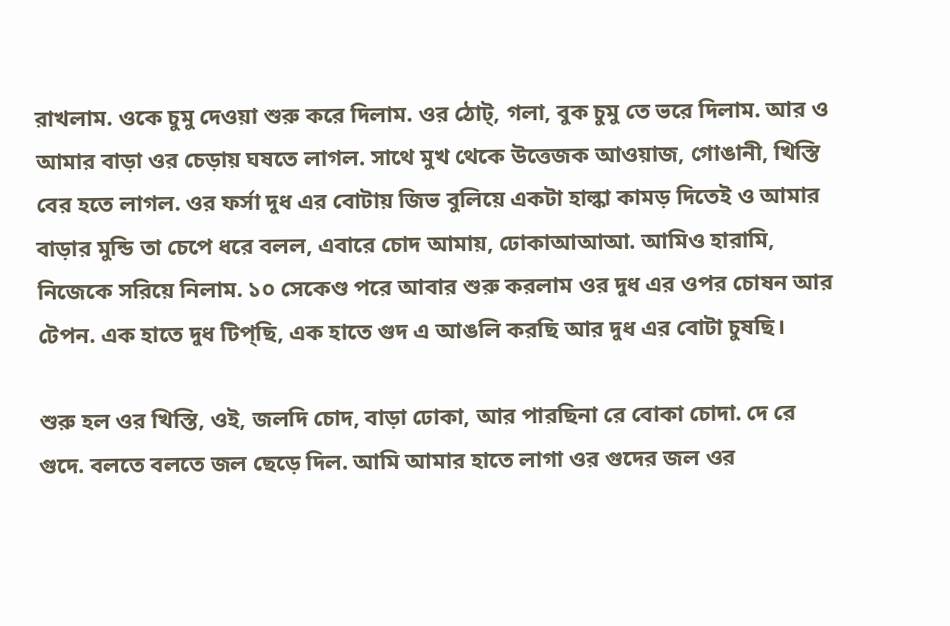রাখলাম. ওকে চুমু দেওয়া শুরু করে দিলাম. ওর ঠোট্, গলা, বুক চুমু তে ভরে দিলাম. আর ও আমার বাড়া ওর চেড়ায় ঘষতে লাগল. সাথে মুখ থেকে উত্তেজক আওয়াজ, গোঙানী, খিস্তি বের হতে লাগল. ওর ফর্সা দুধ এর বোটায় জিভ বুলিয়ে একটা হাল্কা কামড় দিতেই ও আমার বাড়ার মুন্ডি তা চেপে ধরে বলল, এবারে চোদ আমায়, ঢোকাআআআ. আমিও হারামি, নিজেকে সরিয়ে নিলাম. ১০ সেকেণ্ড পরে আবার শুরু করলাম ওর দুধ এর ওপর চোষন আর টেপন. এক হাতে দুধ টিপ্ছি, এক হাতে গুদ এ আঙলি করছি আর দুধ এর বোটা চুষছি।

শুরু হল ওর খিস্তি, ওই, জলদি চোদ, বাড়া ঢোকা, আর পারছিনা রে বোকা চোদা. দে রে গুদে. বলতে বলতে জল ছেড়ে দিল. আমি আমার হাতে লাগা ওর গুদের জল ওর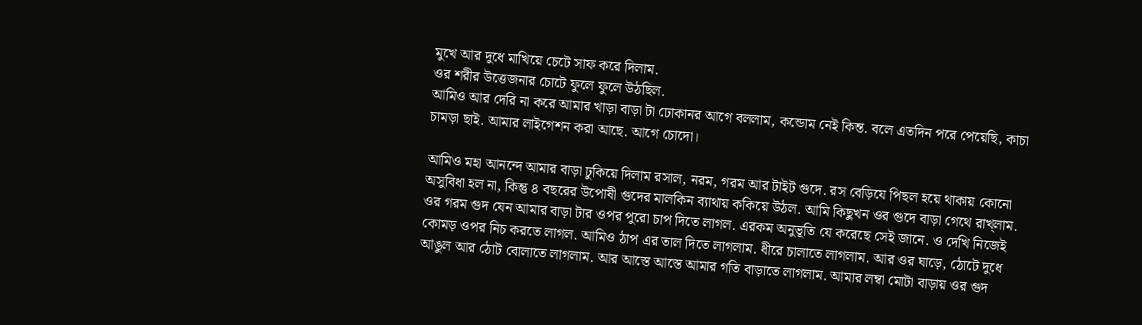মুখে আর দুধে মাখিয়ে চেটে সাফ করে দিলাম.
ওর শরীর উত্তেজনার চোটে ফুলে ফুলে উঠছিল.
আমিও আর দেরি না করে আমার খাড়া বাড়া টা ঢোকানর আগে বললাম, কন্ডোম নেই কিন্ত. বলে এতদিন পরে পেয়েছি, কাচা চামড়া ছাই. আমার লাইগেশন করা আছে. আগে চোদো।

আমিও মহা আনন্দে আমার বাড়া ঢুকিয়ে দিলাম রসাল, নরম, গরম আর টাইট গুদে. রস বেড়িযে পিছল হয়ে থাকায় কোনো অসুবিধা হল না, কিন্তু ৪ বছরের উপোষী গুদের মালকিন ব্যাথায় ককিয়ে উঠল. আমি কিছুখন ওর গুদে বাড়া গেথে রাখ্লাম. ওর গরম গুদ যেন আমার বাড়া টার ওপর পুরো চাপ দিতে লাগল. এরকম অনুভূতি যে করেছে সেই জানে. ও দেখি নিজেই কোমড় ওপর নিচ করতে লাগল. আমিও ঠাপ এর তাল দিতে লাগলাম. ধীরে চালাতে লাগলাম. আর ওর ঘাড়ে, ঠোটে দুধে আঙুল আর ঠোট বোলাতে লাগলাম. আর আস্তে আস্তে আমার গতি বাড়াতে লাগলাম. আমার লম্বা মোটা বাড়ায় ওর গুদ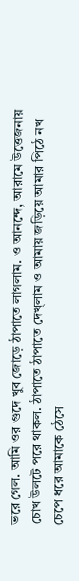ভরে গেল. আমি ওর গুদে খুব জোড়ে ঠাপাতে লাগলাম. ও আনন্দে, আরামে উত্তেজনায় চোখ উলটে পরে থাকল. ঠাপাতে ঠাপাতে দেখ্লাম ও আমায় জড়িয়ে আমার পিঠে নখ চেপে ধরে আমাকে ঠেসে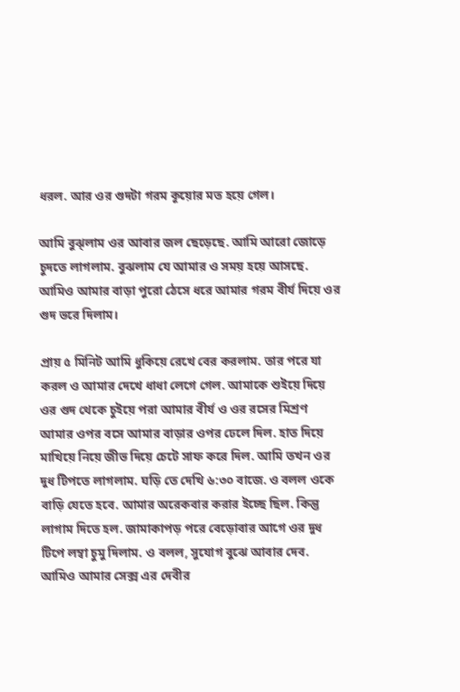ধরল. আর ওর গুদটা গরম কূয়োর মত হয়ে গেল।

আমি বুঝ্লাম ওর আবার জল ছেড়েছে. আমি আরো জোড়ে চুদতে লাগলাম. বুঝলাম যে আমার ও সময় হয়ে আসছে. আমিও আমার বাড়া পুরো ঠেসে ধরে আমার গরম বীর্য দিয়ে ওর গুদ ভরে দিলাম।

প্রায় ৫ মিনিট আমি ধুকিয়ে রেখে বের করলাম. তার পরে যা করল ও আমার দেখে ধাধা লেগে গেল. আমাকে শুইয়ে দিয়ে ওর গুদ থেকে চুইয়ে পরা আমার বীর্য ও ওর রসের মিশ্রণ আমার ওপর বসে আমার বাড়ার ওপর ঢেলে দিল. হাত দিয়ে মাখিয়ে নিয়ে জীভ দিয়ে চেটে সাফ করে দিল. আমি তখন ওর দুধ টিপতে লাগলাম. ঘড়ি তে দেখি ৬:৩০ বাজে. ও বলল ওকে বাড়ি যেতে হবে. আমার অরেকবার করার ইচ্ছে ছিল. কিন্তু লাগাম দিতে হল. জামাকাপড় পরে বেড়োবার আগে ওর দুধ টিপে লম্বা চুমু দিলাম. ও বলল, সুযোগ বুঝে আবার দেব. আমিও আমার সেক্স এর দেবীর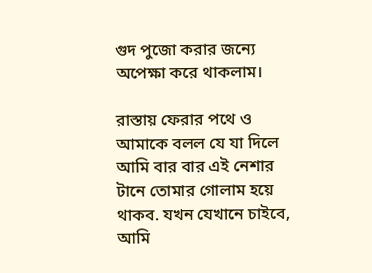গুদ পুজো করার জন্যে অপেক্ষা করে থাকলাম।

রাস্তায় ফেরার পথে ও আমাকে বলল যে যা দিলে আমি বার বার এই নেশার টানে তোমার গোলাম হয়ে থাকব. যখন যেখানে চাইবে, আমি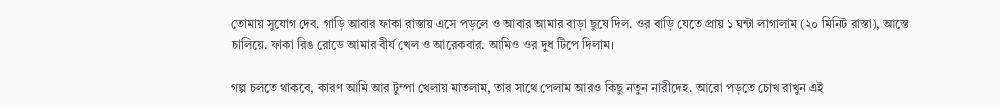তোমায় সুযোগ দেব. গাড়ি আবার ফাকা রাস্তায় এসে পড়লে ও আবার আমার বাড়া ছুষে দিল. ওর বাড়ি যেতে প্রায় ১ ঘন্টা লাগালাম (২০ মিনিট রাস্তা), আস্তে চালিয়ে. ফাকা রিঙ রোডে আমার বীর্য খেল ও আরেকবার. আমিও ওর দুধ টিপে দিলাম।

গল্প চলতে থাকবে, কারণ আমি আর টুম্পা খেলায় মাতলাম, তার সাথে পেলাম আরও কিছু নতুন নারীদেহ. আরো পড়তে চোখ রাখুন এই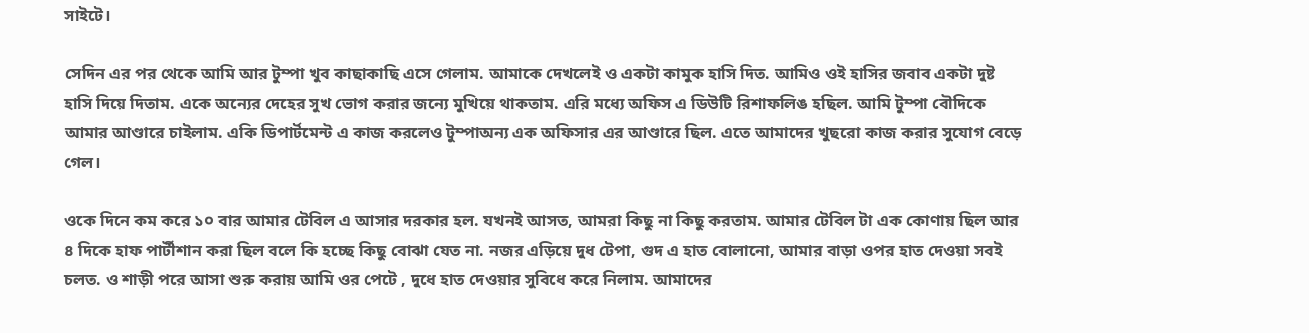সাইটে।

সেদিন এর পর থেকে আমি আর টুম্পা খুব কাছাকাছি এসে গেলাম. আমাকে দেখলেই ও একটা কামুক হাসি দিত. আমিও ওই হাসির জবাব একটা দুষ্ট হাসি দিয়ে দিতাম. একে অন্যের দেহের সুখ ভোগ করার জন্যে মুখিয়ে থাকতাম. এরি মধ্যে অফিস এ ডিউটি রিশাফলিঙ হছিল. আমি টুম্পা বৌদিকে আমার আণ্ডারে চাইলাম. একি ডিপার্টমেন্ট এ কাজ করলেও টুম্পাঅন্য এক অফিসার এর আণ্ডারে ছিল. এতে আমাদের খুছরো কাজ করার সুযোগ বেড়ে গেল।

ওকে দিনে কম করে ১০ বার আমার টেবিল এ আসার দরকার হল. যখনই আসত, আমরা কিছু না কিছু করতাম. আমার টেবিল টা এক কোণায় ছিল আর ৪ দিকে হাফ পার্টীশান করা ছিল বলে কি হচ্ছে কিছু বোঝা যেত না. নজর এড়িয়ে দুধ টেপা, গুদ এ হাত বোলানো, আমার বাড়া ওপর হাত দেওয়া সবই চলত. ও শাড়ী পরে আসা শুরু করায় আমি ওর পেটে , দুধে হাত দেওয়ার সুবিধে করে নিলাম. আমাদের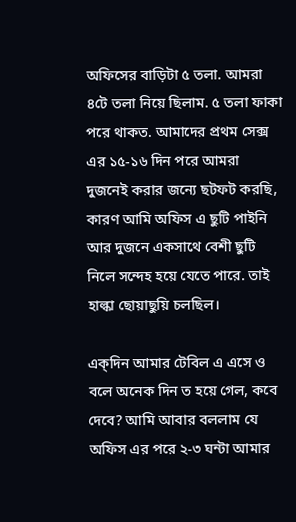অফিসের বাড়িটা ৫ তলা. আমরা ৪টে তলা নিয়ে ছিলাম. ৫ তলা ফাকা পরে থাকত. আমাদের প্রথম সেক্স এর ১৫-১৬ দিন পরে আমরা দুজনেই করার জন্যে ছটফট করছি, কারণ আমি অফিস এ ছুটি পাইনি আর দুজনে একসাথে বেশী ছুটি নিলে সন্দেহ হয়ে যেতে পারে. তাই হাল্কা ছোয়াছুয়ি চলছিল।

এক্দিন আমার টেবিল এ এসে ও বলে অনেক দিন ত হয়ে গেল, কবে দেবে? আমি আবার বললাম যে অফিস এর পরে ২-৩ ঘন্টা আমার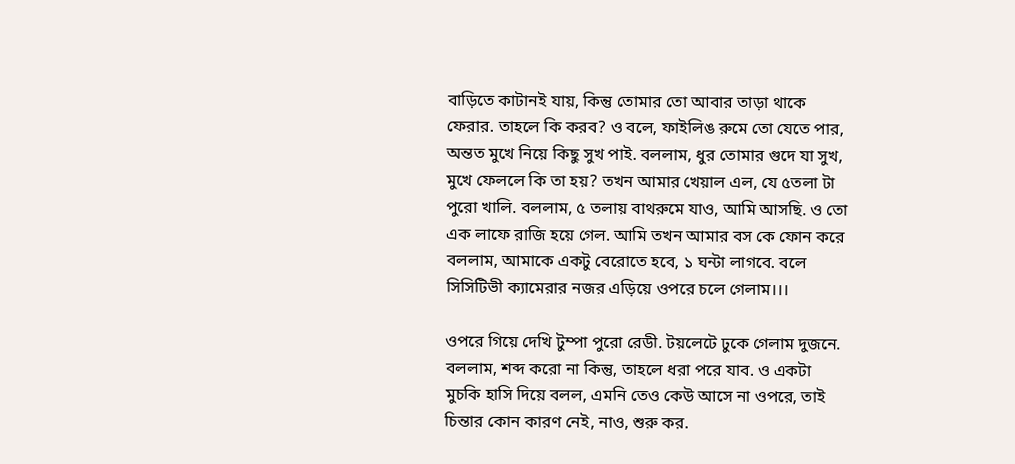বাড়িতে কাটানই যায়, কিন্তু তোমার তো আবার তাড়া থাকে ফেরার. তাহলে কি করব? ও বলে, ফাইলিঙ রুমে তো যেতে পার, অন্তত মুখে নিয়ে কিছু সুখ পাই. বললাম, ধুর তোমার গুদে যা সুখ, মুখে ফেললে কি তা হয়? তখন আমার খেয়াল এল, যে ৫তলা টা পুরো খালি. বললাম, ৫ তলায় বাথরুমে যাও, আমি আসছি. ও তো এক লাফে রাজি হয়ে গেল. আমি তখন আমার বস কে ফোন করে বললাম, আমাকে একটু বেরোতে হবে, ১ ঘন্টা লাগবে. বলে সিসিটিভী ক্যামেরার নজর এড়িয়ে ওপরে চলে গেলাম।।।

ওপরে গিয়ে দেখি টুম্পা পুরো রেডী. টয়লেটে ঢুকে গেলাম দুজনে. বললাম, শব্দ করো না কিন্তু, তাহলে ধরা পরে যাব. ও একটা মুচকি হাসি দিয়ে বলল, এমনি তেও কেউ আসে না ওপরে, তাই চিন্তার কোন কারণ নেই, নাও, শুরু কর.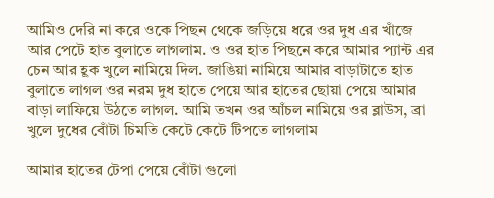আমিও দেরি না করে ওকে পিছন থেকে জড়িয়ে ধরে ওর দুধ এর খাঁজে আর পেটে হাত বুলাতে লাগলাম. ও ওর হাত পিছনে করে আমার প্যান্ট এর চেন আর হূক খুলে নামিয়ে দিল. জাঙিয়া নামিয়ে আমার বাড়াটাতে হাত বুলাতে লাগল ওর নরম দুধ হাতে পেয়ে আর হাতের ছোয়া পেয়ে আমার বাড়া লাফিয়ে উঠতে লাগল. আমি তখন ওর আঁচল নামিয়ে ওর ব্লাউস, ব্রা খুলে দুধের বোঁটা চিমতি কেটে কেটে টিপতে লাগলাম

আমার হাতের টেপা পেয়ে বোঁটা গুলো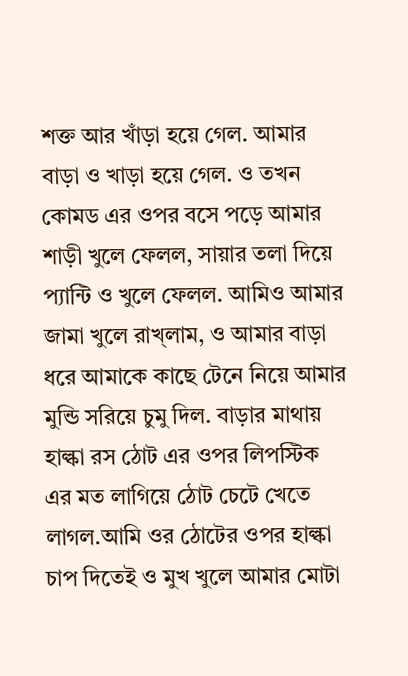শক্ত আর খাঁড়া হয়ে গেল. আমার বাড়া ও খাড়া হয়ে গেল. ও তখন কোমড এর ওপর বসে পড়ে আমার শাড়ী খুলে ফেলল, সায়ার তলা দিয়ে প্যান্টি ও খুলে ফেলল. আমিও আমার জামা খুলে রাখ্লাম, ও আমার বাড়া ধরে আমাকে কাছে টেনে নিয়ে আমার মুন্ডি সরিয়ে চুমু দিল. বাড়ার মাথায় হাল্কা রস ঠোট এর ওপর লিপস্টিক এর মত লাগিয়ে ঠোট চেটে খেতে লাগল.আমি ওর ঠোটের ওপর হাল্কা চাপ দিতেই ও মুখ খুলে আমার মোটা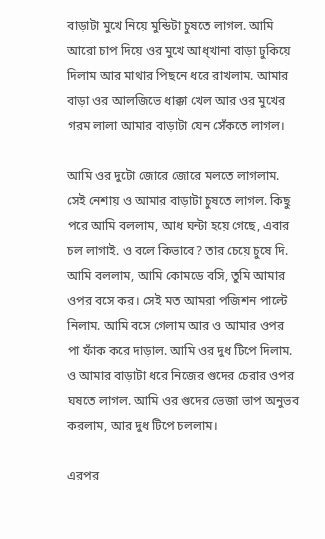বাড়াটা মুখে নিয়ে মুন্ডিটা চুষতে লাগল. আমি আরো চাপ দিয়ে ওর মুখে আধ্খানা বাড়া ঢুকিয়ে দিলাম আর মাথার পিছনে ধরে রাখলাম. আমার বাড়া ওর আলজিভে ধাক্কা খেল আর ওর মুখের গরম লালা আমার বাড়াটা যেন সেঁকতে লাগল।

আমি ওর দুটো জোরে জোরে মলতে লাগলাম. সেই নেশায় ও আমার বাড়াটা চুষতে লাগল. কিছু পরে আমি বললাম, আধ ঘন্টা হয়ে গেছে, এবার চল লাগাই. ও বলে কিভাবে? তার চেয়ে চুষে দি. আমি বললাম, আমি কোমডে বসি, তুমি আমার ওপর বসে কর। সেই মত আমরা পজিশন পাল্টে নিলাম. আমি বসে গেলাম আর ও আমার ওপর পা ফাঁক করে দাড়াল. আমি ওর দুধ টিপে দিলাম. ও আমার বাড়াটা ধরে নিজের গুদের চেরার ওপর ঘষতে লাগল. আমি ওর গুদের ভেজা ভাপ অনুভব করলাম, আর দুধ টিপে চললাম।

এরপর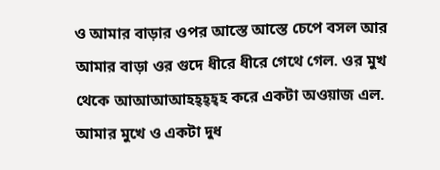ও আমার বাড়ার ওপর আস্তে আস্তে চেপে বসল আর আমার বাড়া ওর গুদে ধীরে ধীরে গেথে গেল. ওর মুখ থেকে আআআআহহ্হ্হ্হ করে একটা অওয়াজ এল. আমার মুখে ও একটা দুধ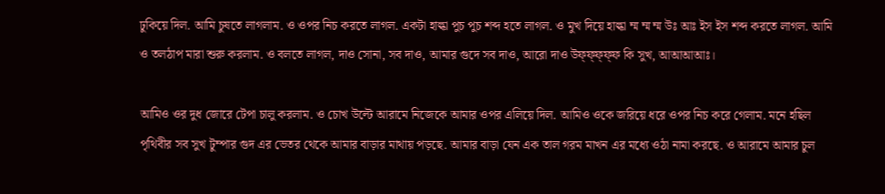ঢুকিয়ে দিল. আমি চুষতে লাগলাম. ও ওপর নিচ করতে লাগল. একটা হাল্কা পুচ পুচ শব্দ হতে লাগল. ও মুখ দিয়ে হাল্কা ম্ম ম্ম ম্ম উঃ আঃ ইস ইস শব্দ করতে লাগল. আমি ও তলঠাপ মারা শুরু করলাম. ও বলতে লাগল, দাও সোনা, সব দাও, আমার গুদে সব দাও, আরো দাও উফ্ফ্ফ্ফ্ফ কি সুখ, আআআআঃ।

আমিও ওর দুধ জোরে টেপা চালু করলাম. ও চোখ উল্টে আরামে নিজেকে আমার ওপর এলিয়ে দিল. আমিও ওকে জরিয়ে ধরে ওপর নিচ করে গেলাম. মনে হছিল পৃথিবীর সব সুখ টুম্পার গুদ এর ভেতর থেকে আমার বাড়ার মাথায় পড়ছে. আমার বাড়া যেন এক তাল গরম মাখন এর মধ্যে ওঠা নামা করছে. ও আরামে আমার চুল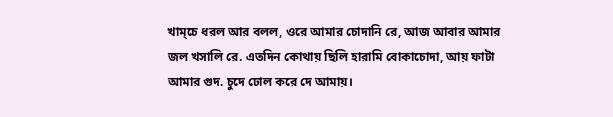খাম্চে ধরল আর বলল, ওরে আমার চোদানি রে, আজ আবার আমার জল খসালি রে. এতদিন কোথায় ছিলি হারামি বোকাচোদা, আয় ফাটা আমার গুদ. চুদে ঢোল করে দে আমায়।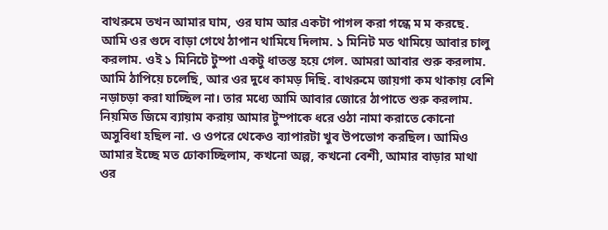বাথরুমে তখন আমার ঘাম, ওর ঘাম আর একটা পাগল করা গন্ধে ম ম করছে. আমি ওর গুদে বাড়া গেথে ঠাপান থামিযে দিলাম. ১ মিনিট মত থামিয়ে আবার চালু করলাম. ওই ১ মিনিটে টুম্পা একটু ধাতস্ত হয়ে গেল. আমরা আবার শুরু করলাম. আমি ঠাপিয়ে চলেছি, আর ওর দুধে কামড় দিছি. বাথরুমে জায়গা কম থাকায় বেশি নড়াচড়া করা যাচ্ছিল না। তার মধ্যে আমি আবার জোরে ঠাপাতে শুরু করলাম. নিয়মিত জিমে ব্যায়াম করায় আমার টুম্পাকে ধরে ওঠা নামা করাতে কোনো অসুবিধা হছিল না. ও ওপরে থেকেও ব্যাপারটা খুব উপভোগ করছিল। আমিও আমার ইচ্ছে মত ঢোকাচ্ছিলাম, কখনো অল্প, কখনো বেশী, আমার বাড়ার মাথা ওর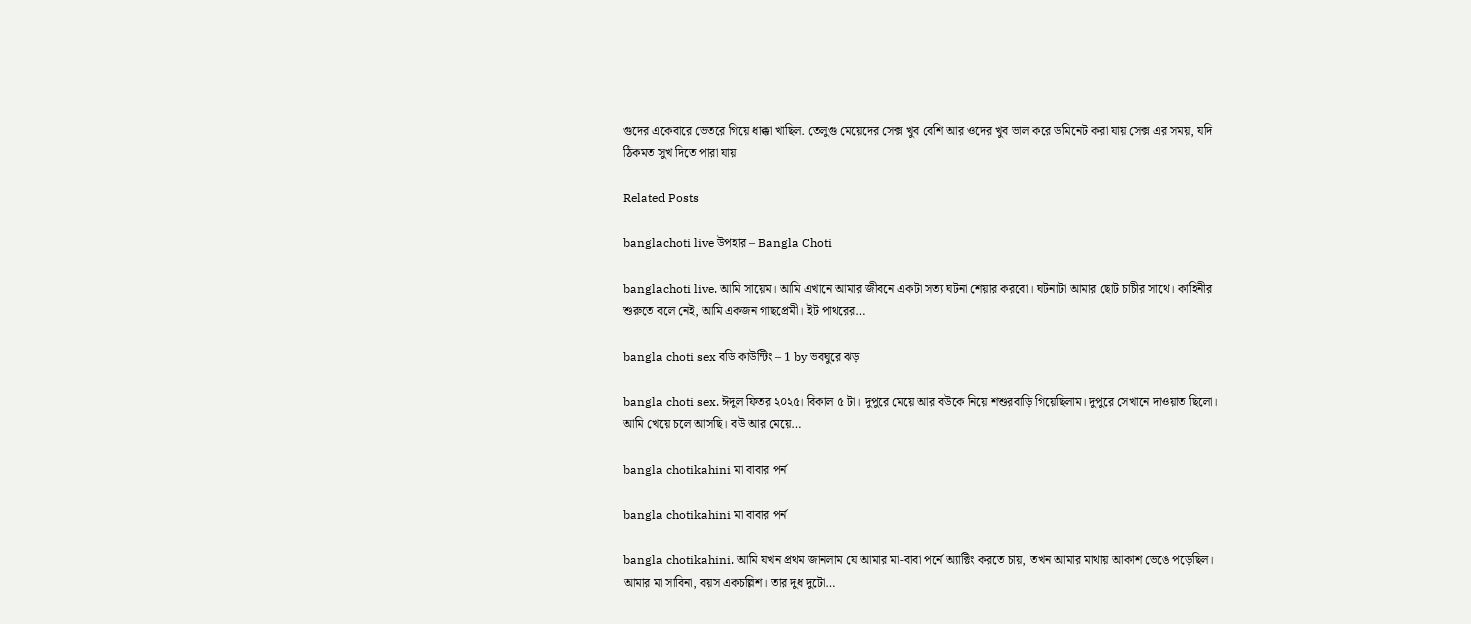গুদের একেবারে ভেতরে গিয়ে ধাক্কা খাছিল. তেলুগু মেয়েদের সেক্স খুব বেশি আর ওদের খুব ভাল করে ডমিনেট করা যায় সেক্স এর সময়, যদি ঠিকমত সুখ দিতে পারা যায়

Related Posts

banglachoti live উপহার – Bangla Choti

banglachoti live. আমি সায়েম। আমি এখানে আমার জীবনে একটা সত্য ঘটনা শেয়ার করবো। ঘটনাটা আমার ছোট চাচীর সাথে। কাহিনীর শুরুতে বলে নেই, আমি একজন গাছপ্রেমী। ইট পাথরের…

bangla choti sex বডি কাউন্টিং – 1 by ভবঘুরে ঝড়

bangla choti sex. ঈদুল ফিতর ২০২৫। বিকাল ৫ টা। দুপুরে মেয়ে আর বউকে নিয়ে শশুরবাড়ি গিয়েছিলাম। দুপুরে সেখানে দাওয়াত ছিলো। আমি খেয়ে চলে আসছি। বউ আর মেয়ে…

bangla chotikahini মা বাবার পর্ন

bangla chotikahini মা বাবার পর্ন

bangla chotikahini. আমি যখন প্রথম জানলাম যে আমার মা-বাবা পর্নে অ্যাক্টিং করতে চায়, তখন আমার মাথায় আকাশ ভেঙে পড়েছিল। আমার মা সাবিনা, বয়স একচল্লিশ। তার দুধ দুটো…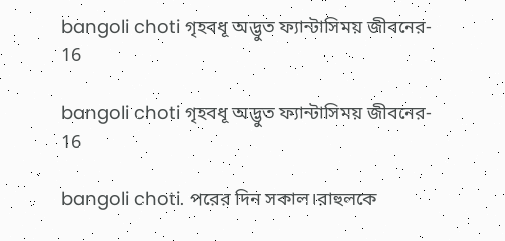bangoli choti গৃহবধূ অদ্ভুত ফ্যান্টাসিময় জীবনের- 16

bangoli choti গৃহবধূ অদ্ভুত ফ্যান্টাসিময় জীবনের- 16

bangoli choti. পরের দিন সকাল।রাহুলকে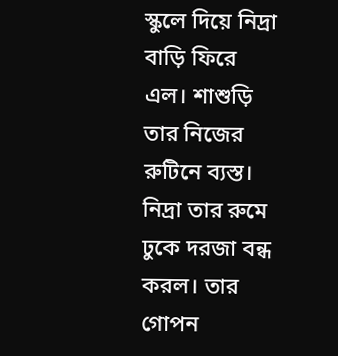স্কুলে দিয়ে নিদ্রা বাড়ি ফিরে এল। শাশুড়ি তার নিজের রুটিনে ব্যস্ত। নিদ্রা তার রুমে ঢুকে দরজা বন্ধ করল। তার গোপন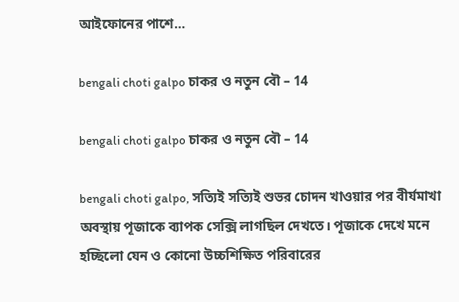আইফোনের পাশে…

bengali choti galpo চাকর ও নতুন বৌ – 14

bengali choti galpo চাকর ও নতুন বৌ – 14

bengali choti galpo, সত্যিই সত্যিই শুভর চোদন খাওয়ার পর বীর্যমাখা অবস্থায় পূজাকে ব্যাপক সেক্সি লাগছিল দেখতে। পূজাকে দেখে মনে হচ্ছিলো যেন ও কোনো উচ্চশিক্ষিত পরিবারের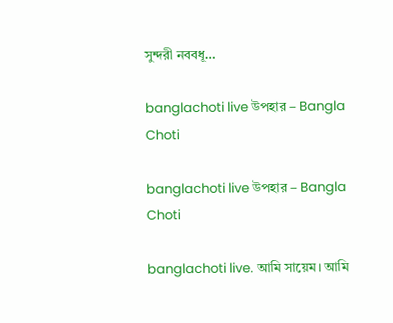সুন্দরী নববধূ…

banglachoti live উপহার – Bangla Choti

banglachoti live উপহার – Bangla Choti

banglachoti live. আমি সায়েম। আমি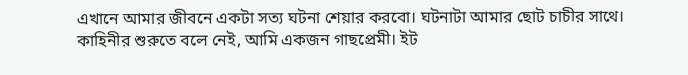এখানে আমার জীবনে একটা সত্য ঘটনা শেয়ার করবো। ঘটনাটা আমার ছোট চাচীর সাথে। কাহিনীর শুরুতে বলে নেই, আমি একজন গাছপ্রেমী। ইট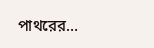পাথরের…